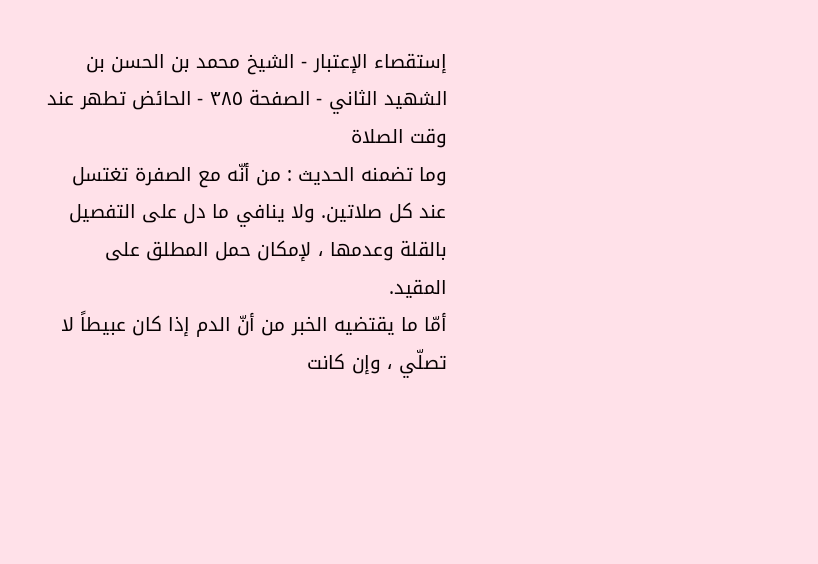إستقصاء الإعتبار - الشيخ محمد بن الحسن بن الشهيد الثاني - الصفحة ٣٨٥ - الحائض تطهر عند وقت الصلاة
وما تضمنه الحديث : من أنّه مع الصفرة تغتسل عند كل صلاتين. ولا ينافي ما دل على التفصيل بالقلة وعدمها ، لإمكان حمل المطلق على المقيد.
أمّا ما يقتضيه الخبر من أنّ الدم إذا كان عبيطاً لا تصلّي ، وإن كانت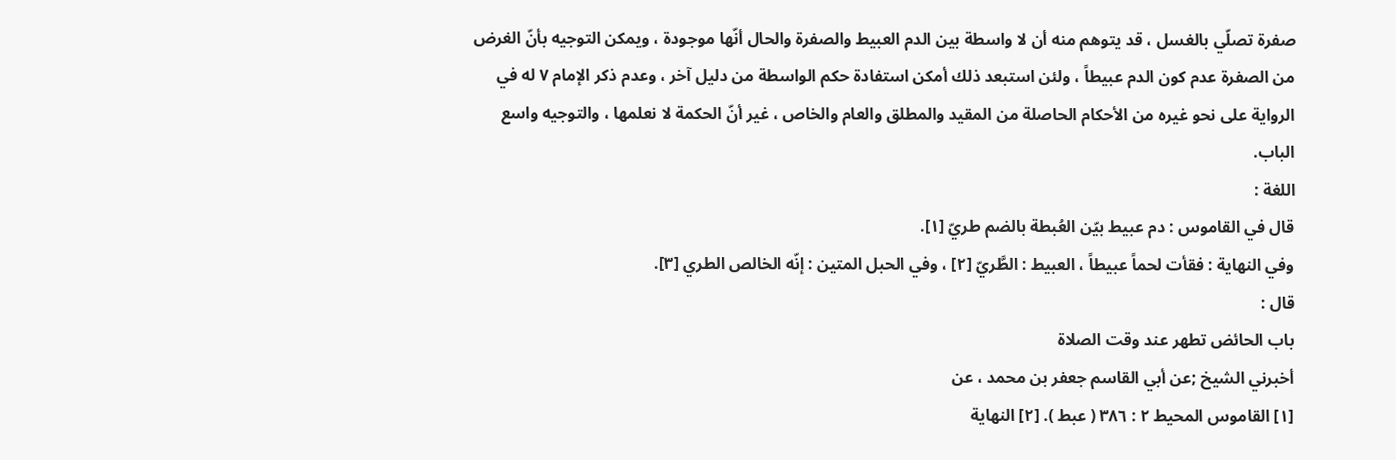صفرة تصلّي بالغسل ، قد يتوهم منه أن لا واسطة بين الدم العبيط والصفرة والحال أنّها موجودة ، ويمكن التوجيه بأنّ الغرض من الصفرة عدم كون الدم عبيطاً ، ولئن استبعد ذلك أمكن استفادة حكم الواسطة من دليل آخر ، وعدم ذكر الإمام ٧ له في الرواية على نحو غيره من الأحكام الحاصلة من المقيد والمطلق والعام والخاص ، غير أنّ الحكمة لا نعلمها ، والتوجيه واسع الباب.
اللغة :
قال في القاموس : دم عبيط بيّن العُبطة بالضم طريّ [١].
وفي النهاية : فقأت لحماً عبيطاً ، العبيط : الطَّريّ [٢] ، وفي الحبل المتين : إنّه الخالص الطري [٣].
قال :
باب الحائض تطهر عند وقت الصلاة
أخبرني الشيخ ;عن أبي القاسم جعفر بن محمد ، عن
[١] القاموس المحيط ٢ : ٣٨٦ ( عبط ). [٢] النهاية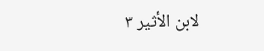لابن الأثير ٣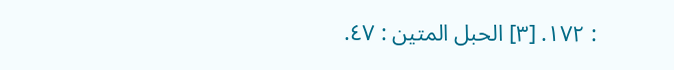: ١٧٢. [٣] الحبل المتين : ٤٧.